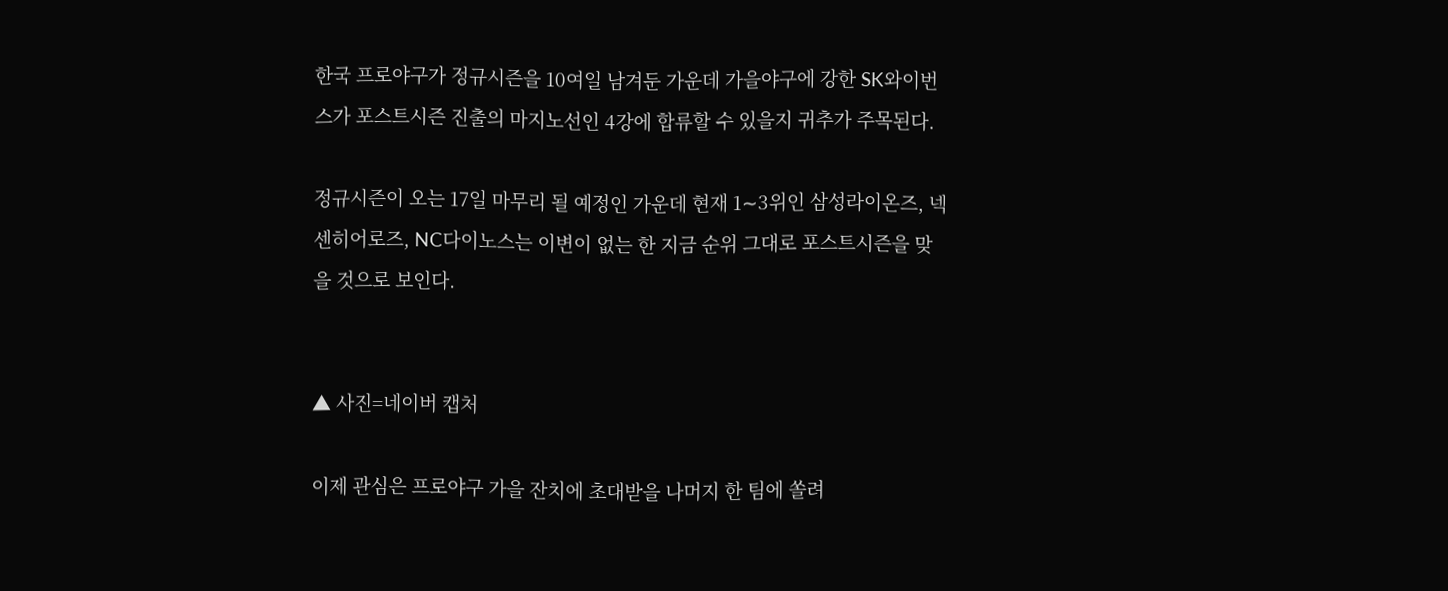한국 프로야구가 정규시즌을 10여일 남겨둔 가운데 가을야구에 강한 SK와이번스가 포스트시즌 진출의 마지노선인 4강에 합류할 수 있을지 귀추가 주목된다.

정규시즌이 오는 17일 마무리 될 예정인 가운데 현재 1∼3위인 삼성라이온즈, 넥센히어로즈, NC다이노스는 이변이 없는 한 지금 순위 그대로 포스트시즌을 맞을 것으로 보인다.


▲ 사진=네이버 캡처

이제 관심은 프로야구 가을 잔치에 초대받을 나머지 한 팀에 쏠려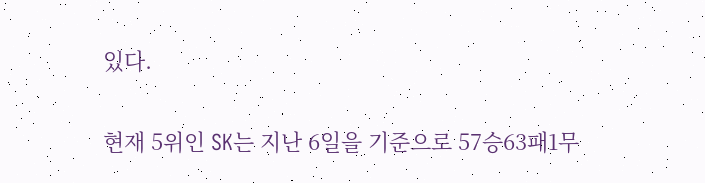있다.

현재 5위인 SK는 지난 6일을 기준으로 57승63패1무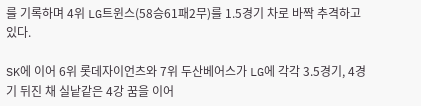를 기록하며 4위 LG트윈스(58승61패2무)를 1.5경기 차로 바짝 추격하고 있다.

SK에 이어 6위 롯데자이언츠와 7위 두산베어스가 LG에 각각 3.5경기, 4경기 뒤진 채 실낱같은 4강 꿈을 이어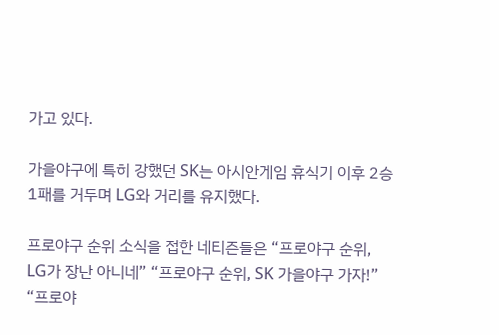가고 있다.

가을야구에 특히 강했던 SK는 아시안게임 휴식기 이후 2승1패를 거두며 LG와 거리를 유지했다.

프로야구 순위 소식을 접한 네티즌들은 “프로야구 순위, LG가 장난 아니네” “프로야구 순위, SK 가을야구 가자!” “프로야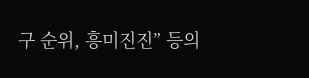구 순위, 흥미진진” 등의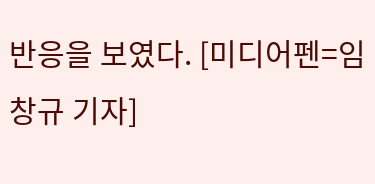반응을 보였다. [미디어펜=임창규 기자]